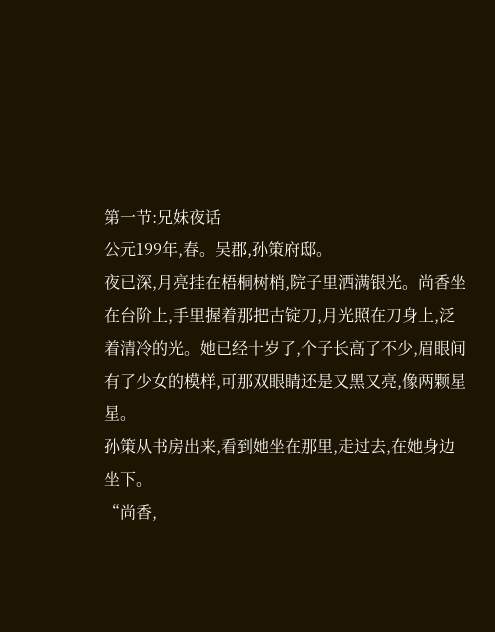第一节:兄妹夜话
公元199年,春。吴郡,孙策府邸。
夜已深,月亮挂在梧桐树梢,院子里洒满银光。尚香坐在台阶上,手里握着那把古锭刀,月光照在刀身上,泛着清冷的光。她已经十岁了,个子长高了不少,眉眼间有了少女的模样,可那双眼睛还是又黑又亮,像两颗星星。
孙策从书房出来,看到她坐在那里,走过去,在她身边坐下。
“尚香,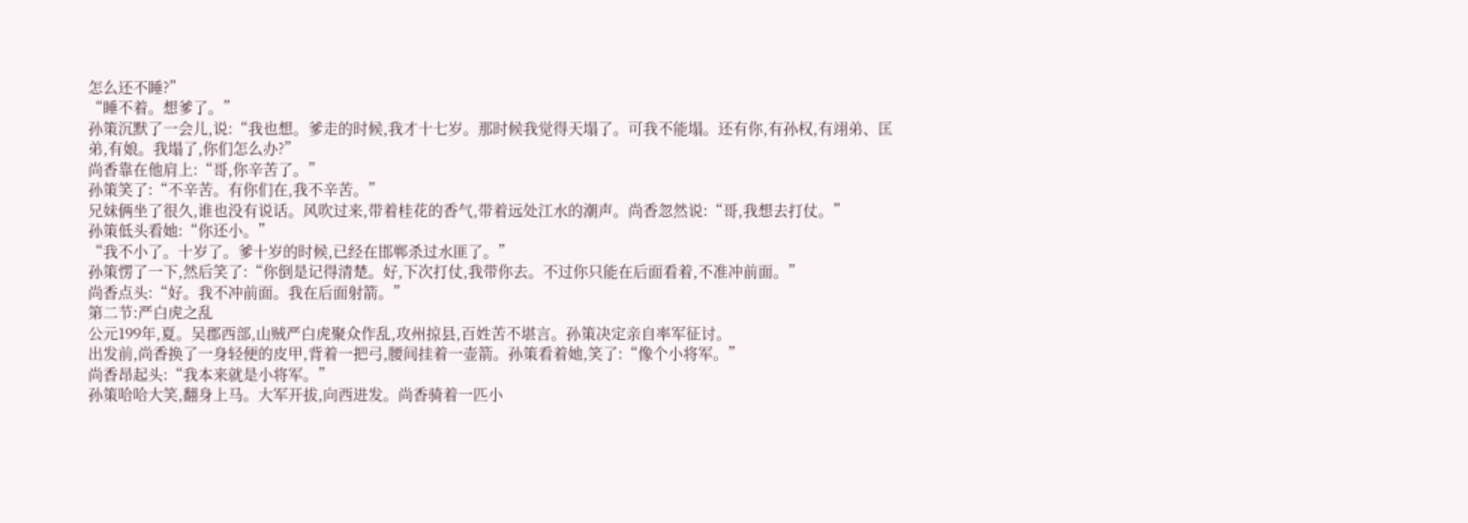怎么还不睡?”
“睡不着。想爹了。”
孙策沉默了一会儿,说:“我也想。爹走的时候,我才十七岁。那时候我觉得天塌了。可我不能塌。还有你,有孙权,有翊弟、匡弟,有娘。我塌了,你们怎么办?”
尚香靠在他肩上:“哥,你辛苦了。”
孙策笑了:“不辛苦。有你们在,我不辛苦。”
兄妹俩坐了很久,谁也没有说话。风吹过来,带着桂花的香气,带着远处江水的潮声。尚香忽然说:“哥,我想去打仗。”
孙策低头看她:“你还小。”
“我不小了。十岁了。爹十岁的时候,已经在邯郸杀过水匪了。”
孙策愣了一下,然后笑了:“你倒是记得清楚。好,下次打仗,我带你去。不过你只能在后面看着,不准冲前面。”
尚香点头:“好。我不冲前面。我在后面射箭。”
第二节:严白虎之乱
公元199年,夏。吴郡西部,山贼严白虎聚众作乱,攻州掠县,百姓苦不堪言。孙策决定亲自率军征讨。
出发前,尚香换了一身轻便的皮甲,背着一把弓,腰间挂着一壶箭。孙策看着她,笑了:“像个小将军。”
尚香昂起头:“我本来就是小将军。”
孙策哈哈大笑,翻身上马。大军开拔,向西进发。尚香骑着一匹小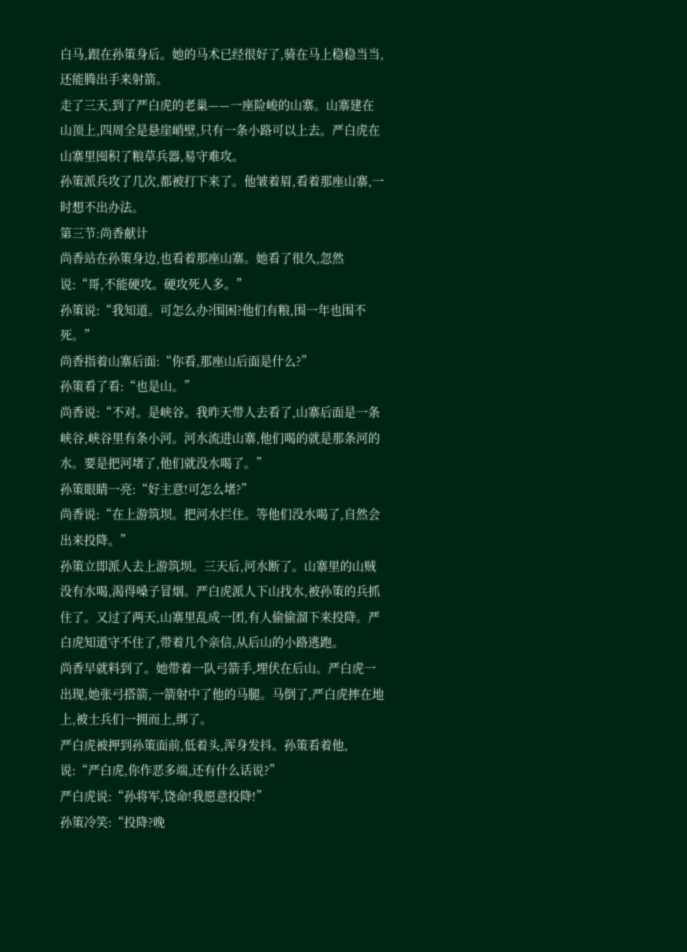白马,跟在孙策身后。她的马术已经很好了,骑在马上稳稳当当,还能腾出手来射箭。
走了三天,到了严白虎的老巢——一座险峻的山寨。山寨建在山顶上,四周全是悬崖峭壁,只有一条小路可以上去。严白虎在山寨里囤积了粮草兵器,易守难攻。
孙策派兵攻了几次,都被打下来了。他皱着眉,看着那座山寨,一时想不出办法。
第三节:尚香献计
尚香站在孙策身边,也看着那座山寨。她看了很久,忽然说:“哥,不能硬攻。硬攻死人多。”
孙策说:“我知道。可怎么办?围困?他们有粮,围一年也围不死。”
尚香指着山寨后面:“你看,那座山后面是什么?”
孙策看了看:“也是山。”
尚香说:“不对。是峡谷。我昨天带人去看了,山寨后面是一条峡谷,峡谷里有条小河。河水流进山寨,他们喝的就是那条河的水。要是把河堵了,他们就没水喝了。”
孙策眼睛一亮:“好主意!可怎么堵?”
尚香说:“在上游筑坝。把河水拦住。等他们没水喝了,自然会出来投降。”
孙策立即派人去上游筑坝。三天后,河水断了。山寨里的山贼没有水喝,渴得嗓子冒烟。严白虎派人下山找水,被孙策的兵抓住了。又过了两天,山寨里乱成一团,有人偷偷溜下来投降。严白虎知道守不住了,带着几个亲信,从后山的小路逃跑。
尚香早就料到了。她带着一队弓箭手,埋伏在后山。严白虎一出现,她张弓搭箭,一箭射中了他的马腿。马倒了,严白虎摔在地上,被士兵们一拥而上,绑了。
严白虎被押到孙策面前,低着头,浑身发抖。孙策看着他,说:“严白虎,你作恶多端,还有什么话说?”
严白虎说:“孙将军,饶命!我愿意投降!”
孙策冷笑:“投降?晚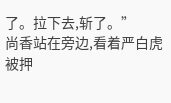了。拉下去,斩了。”
尚香站在旁边,看着严白虎被押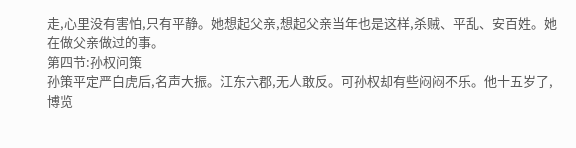走,心里没有害怕,只有平静。她想起父亲,想起父亲当年也是这样,杀贼、平乱、安百姓。她在做父亲做过的事。
第四节:孙权问策
孙策平定严白虎后,名声大振。江东六郡,无人敢反。可孙权却有些闷闷不乐。他十五岁了,博览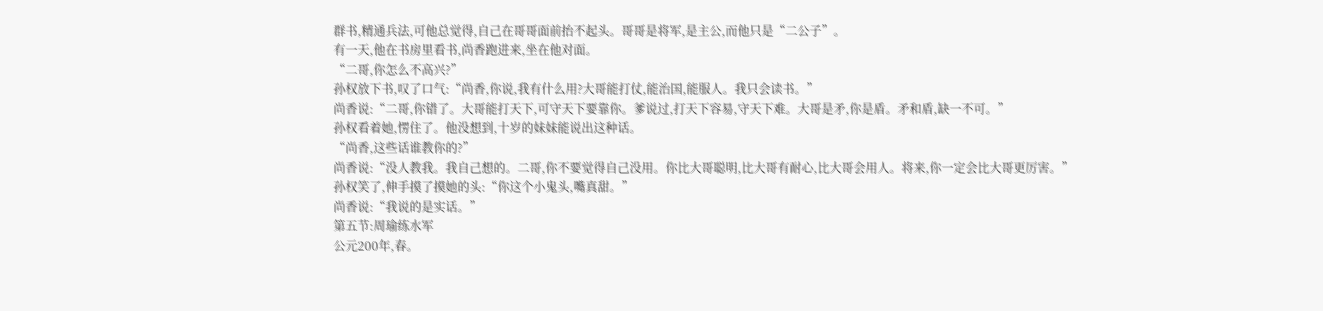群书,精通兵法,可他总觉得,自己在哥哥面前抬不起头。哥哥是将军,是主公,而他只是“二公子”。
有一天,他在书房里看书,尚香跑进来,坐在他对面。
“二哥,你怎么不高兴?”
孙权放下书,叹了口气:“尚香,你说,我有什么用?大哥能打仗,能治国,能服人。我只会读书。”
尚香说:“二哥,你错了。大哥能打天下,可守天下要靠你。爹说过,打天下容易,守天下难。大哥是矛,你是盾。矛和盾,缺一不可。”
孙权看着她,愣住了。他没想到,十岁的妹妹能说出这种话。
“尚香,这些话谁教你的?”
尚香说:“没人教我。我自己想的。二哥,你不要觉得自己没用。你比大哥聪明,比大哥有耐心,比大哥会用人。将来,你一定会比大哥更厉害。”
孙权笑了,伸手摸了摸她的头:“你这个小鬼头,嘴真甜。”
尚香说:“我说的是实话。”
第五节:周瑜练水军
公元200年,春。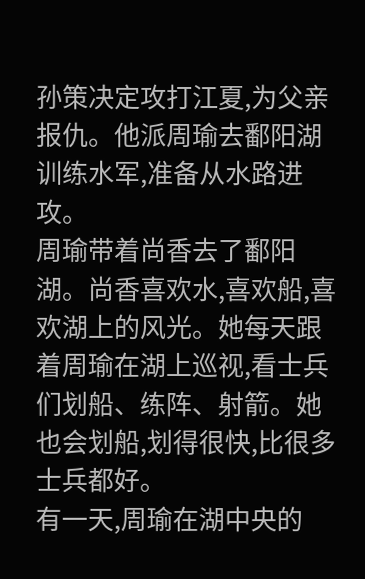孙策决定攻打江夏,为父亲报仇。他派周瑜去鄱阳湖训练水军,准备从水路进攻。
周瑜带着尚香去了鄱阳湖。尚香喜欢水,喜欢船,喜欢湖上的风光。她每天跟着周瑜在湖上巡视,看士兵们划船、练阵、射箭。她也会划船,划得很快,比很多士兵都好。
有一天,周瑜在湖中央的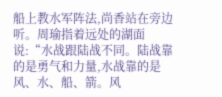船上教水军阵法,尚香站在旁边听。周瑜指着远处的湖面说:“水战跟陆战不同。陆战靠的是勇气和力量,水战靠的是风、水、船、箭。风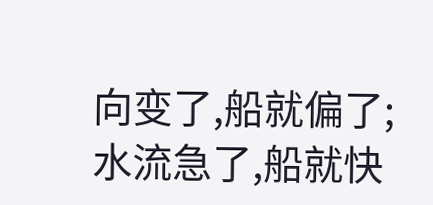向变了,船就偏了;水流急了,船就快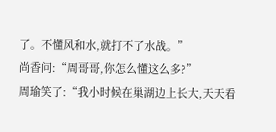了。不懂风和水,就打不了水战。”
尚香问:“周哥哥,你怎么懂这么多?”
周瑜笑了:“我小时候在巢湖边上长大,天天看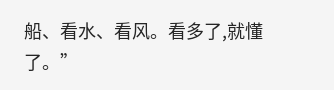船、看水、看风。看多了,就懂了。”